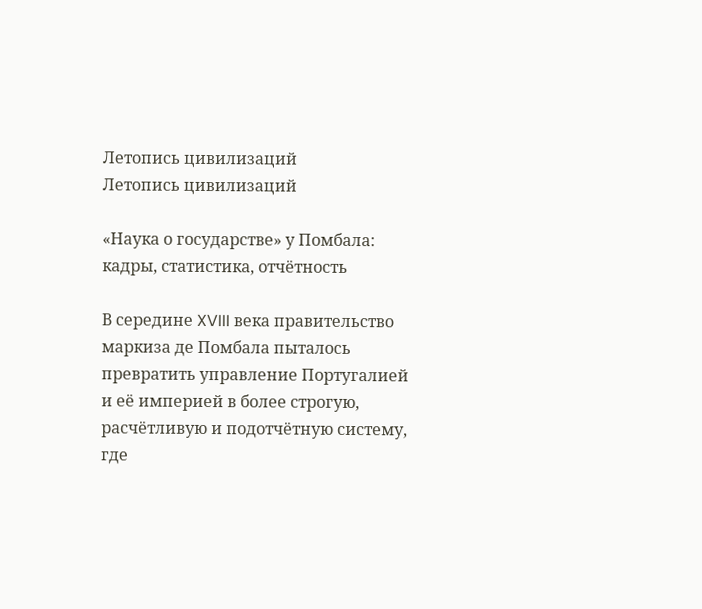Летопись цивилизаций
Летопись цивилизаций

«Наука о государстве» у Помбала: кадры, статистика, отчётность

В середине XVIII века правительство маркиза де Помбала пыталось превратить управление Португалией и её империей в более строгую, расчётливую и подотчётную систему, где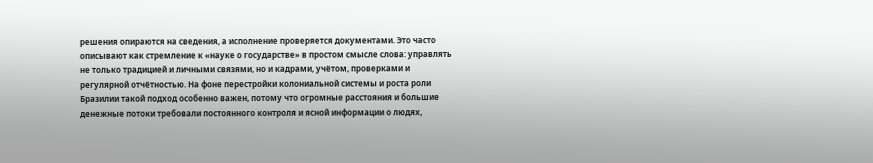решения опираются на сведения, а исполнение проверяется документами. Это часто описывают как стремление к «науке о государстве» в простом смысле слова: управлять не только традицией и личными связями, но и кадрами, учётом, проверками и регулярной отчётностью. На фоне перестройки колониальной системы и роста роли Бразилии такой подход особенно важен, потому что огромные расстояния и большие денежные потоки требовали постоянного контроля и ясной информации о людях,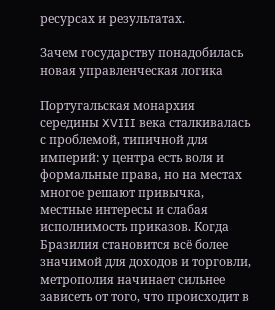ресурсах и результатах.

Зачем государству понадобилась новая управленческая логика

Португальская монархия середины XVIII века сталкивалась с проблемой, типичной для империй: у центра есть воля и формальные права, но на местах многое решают привычка, местные интересы и слабая исполнимость приказов. Когда Бразилия становится всё более значимой для доходов и торговли, метрополия начинает сильнее зависеть от того, что происходит в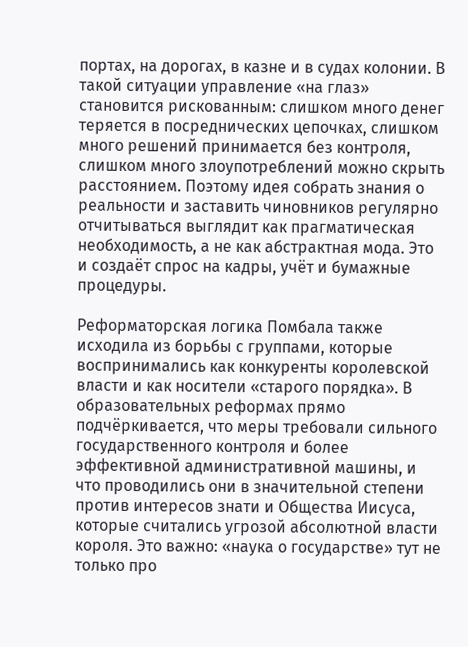портах, на дорогах, в казне и в судах колонии. В такой ситуации управление «на глаз» становится рискованным: слишком много денег теряется в посреднических цепочках, слишком много решений принимается без контроля, слишком много злоупотреблений можно скрыть расстоянием. Поэтому идея собрать знания о реальности и заставить чиновников регулярно отчитываться выглядит как прагматическая необходимость, а не как абстрактная мода. Это и создаёт спрос на кадры, учёт и бумажные процедуры.

Реформаторская логика Помбала также исходила из борьбы с группами, которые воспринимались как конкуренты королевской власти и как носители «старого порядка». В образовательных реформах прямо подчёркивается, что меры требовали сильного государственного контроля и более эффективной административной машины, и что проводились они в значительной степени против интересов знати и Общества Иисуса, которые считались угрозой абсолютной власти короля. Это важно: «наука о государстве» тут не только про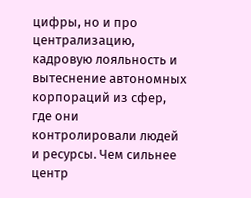цифры, но и про централизацию, кадровую лояльность и вытеснение автономных корпораций из сфер, где они контролировали людей и ресурсы. Чем сильнее центр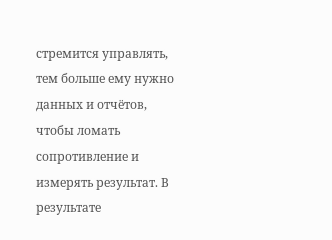стремится управлять, тем больше ему нужно данных и отчётов, чтобы ломать сопротивление и измерять результат. В результате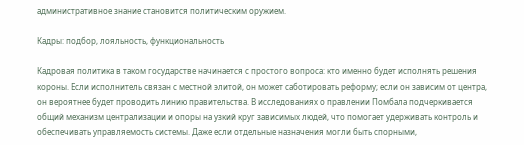административное знание становится политическим оружием.

Кадры: подбор, лояльность, функциональность

Кадровая политика в таком государстве начинается с простого вопроса: кто именно будет исполнять решения короны. Если исполнитель связан с местной элитой, он может саботировать реформу; если он зависим от центра, он вероятнее будет проводить линию правительства. В исследованиях о правлении Помбала подчеркивается общий механизм централизации и опоры на узкий круг зависимых людей, что помогает удерживать контроль и обеспечивать управляемость системы. Даже если отдельные назначения могли быть спорными,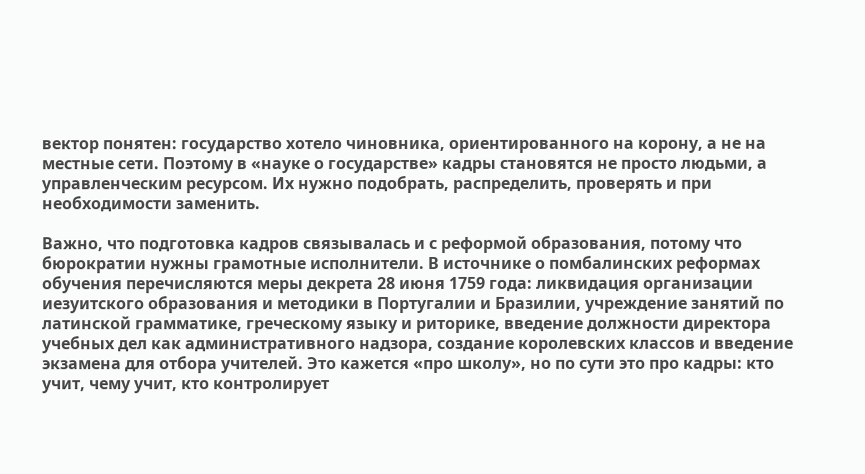вектор понятен: государство хотело чиновника, ориентированного на корону, а не на местные сети. Поэтому в «науке о государстве» кадры становятся не просто людьми, а управленческим ресурсом. Их нужно подобрать, распределить, проверять и при необходимости заменить.

Важно, что подготовка кадров связывалась и с реформой образования, потому что бюрократии нужны грамотные исполнители. В источнике о помбалинских реформах обучения перечисляются меры декрета 28 июня 1759 года: ликвидация организации иезуитского образования и методики в Португалии и Бразилии, учреждение занятий по латинской грамматике, греческому языку и риторике, введение должности директора учебных дел как административного надзора, создание королевских классов и введение экзамена для отбора учителей. Это кажется «про школу», но по сути это про кадры: кто учит, чему учит, кто контролирует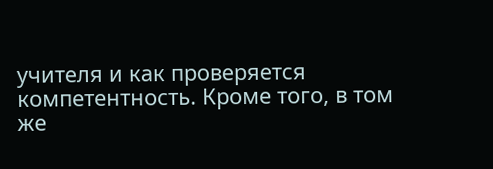учителя и как проверяется компетентность. Кроме того, в том же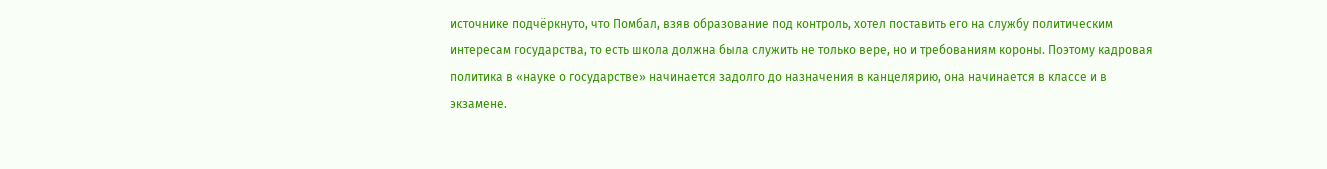источнике подчёркнуто, что Помбал, взяв образование под контроль, хотел поставить его на службу политическим интересам государства, то есть школа должна была служить не только вере, но и требованиям короны. Поэтому кадровая политика в «науке о государстве» начинается задолго до назначения в канцелярию, она начинается в классе и в экзамене.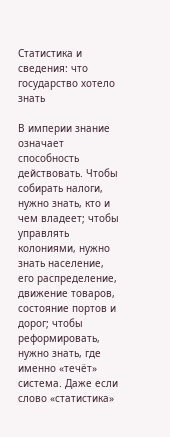Статистика и сведения: что государство хотело знать

В империи знание означает способность действовать. Чтобы собирать налоги, нужно знать, кто и чем владеет; чтобы управлять колониями, нужно знать население, его распределение, движение товаров, состояние портов и дорог; чтобы реформировать, нужно знать, где именно «течёт» система. Даже если слово «статистика»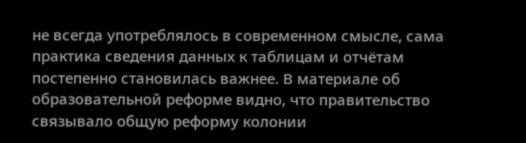не всегда употреблялось в современном смысле, сама практика сведения данных к таблицам и отчётам постепенно становилась важнее. В материале об образовательной реформе видно, что правительство связывало общую реформу колонии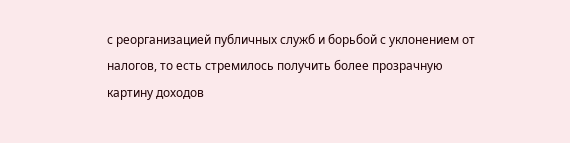с реорганизацией публичных служб и борьбой с уклонением от налогов, то есть стремилось получить более прозрачную картину доходов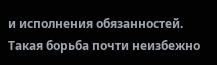и исполнения обязанностей. Такая борьба почти неизбежно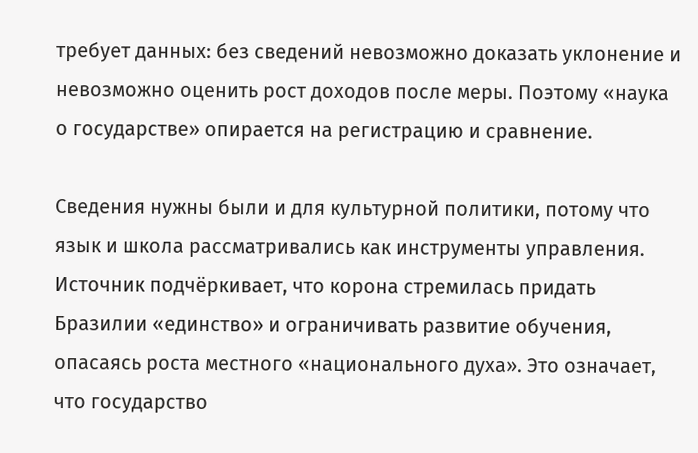требует данных: без сведений невозможно доказать уклонение и невозможно оценить рост доходов после меры. Поэтому «наука о государстве» опирается на регистрацию и сравнение.

Сведения нужны были и для культурной политики, потому что язык и школа рассматривались как инструменты управления. Источник подчёркивает, что корона стремилась придать Бразилии «единство» и ограничивать развитие обучения, опасаясь роста местного «национального духа». Это означает, что государство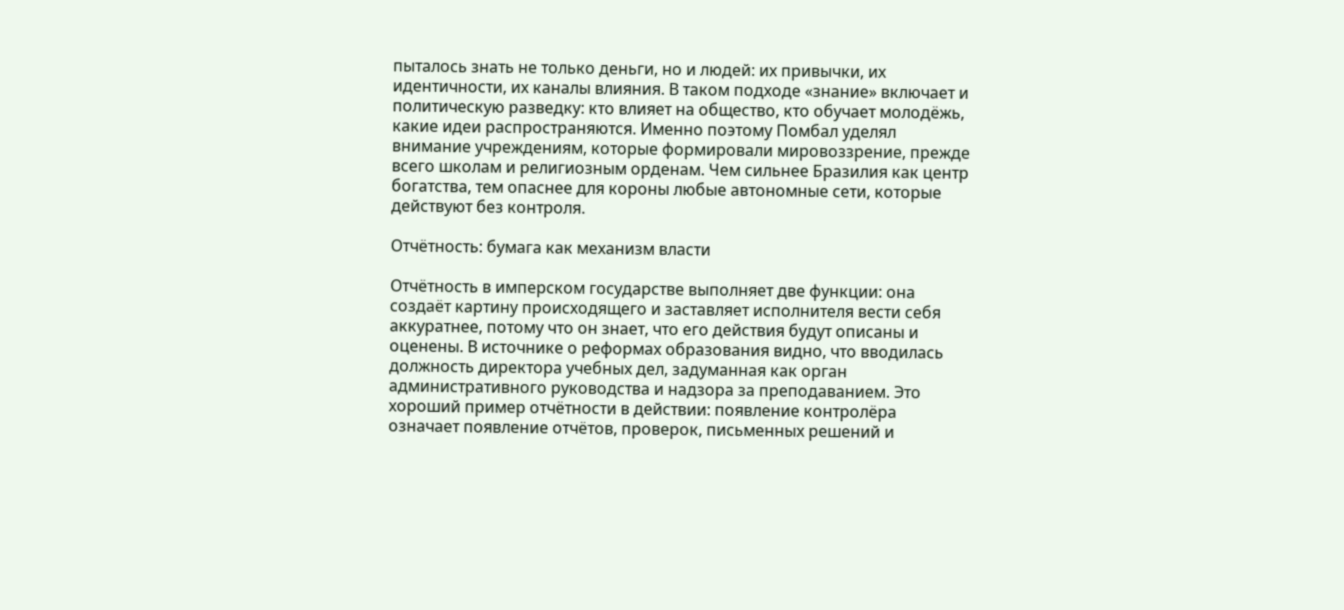пыталось знать не только деньги, но и людей: их привычки, их идентичности, их каналы влияния. В таком подходе «знание» включает и политическую разведку: кто влияет на общество, кто обучает молодёжь, какие идеи распространяются. Именно поэтому Помбал уделял внимание учреждениям, которые формировали мировоззрение, прежде всего школам и религиозным орденам. Чем сильнее Бразилия как центр богатства, тем опаснее для короны любые автономные сети, которые действуют без контроля.

Отчётность: бумага как механизм власти

Отчётность в имперском государстве выполняет две функции: она создаёт картину происходящего и заставляет исполнителя вести себя аккуратнее, потому что он знает, что его действия будут описаны и оценены. В источнике о реформах образования видно, что вводилась должность директора учебных дел, задуманная как орган административного руководства и надзора за преподаванием. Это хороший пример отчётности в действии: появление контролёра означает появление отчётов, проверок, письменных решений и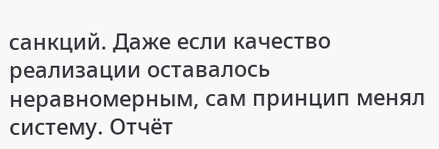санкций. Даже если качество реализации оставалось неравномерным, сам принцип менял систему. Отчёт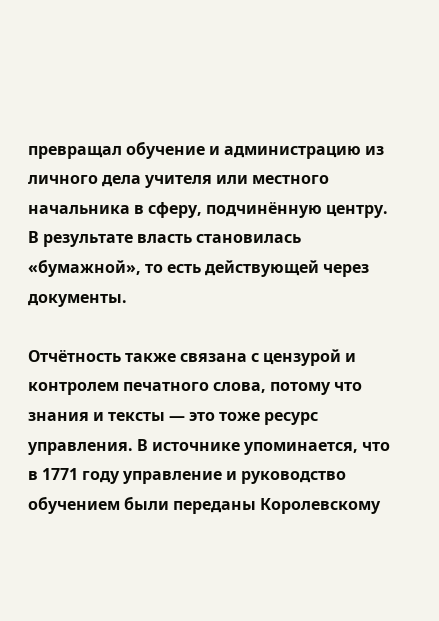превращал обучение и администрацию из личного дела учителя или местного начальника в сферу, подчинённую центру. В результате власть становилась «бумажной», то есть действующей через документы.

Отчётность также связана с цензурой и контролем печатного слова, потому что знания и тексты — это тоже ресурс управления. В источнике упоминается, что в 1771 году управление и руководство обучением были переданы Королевскому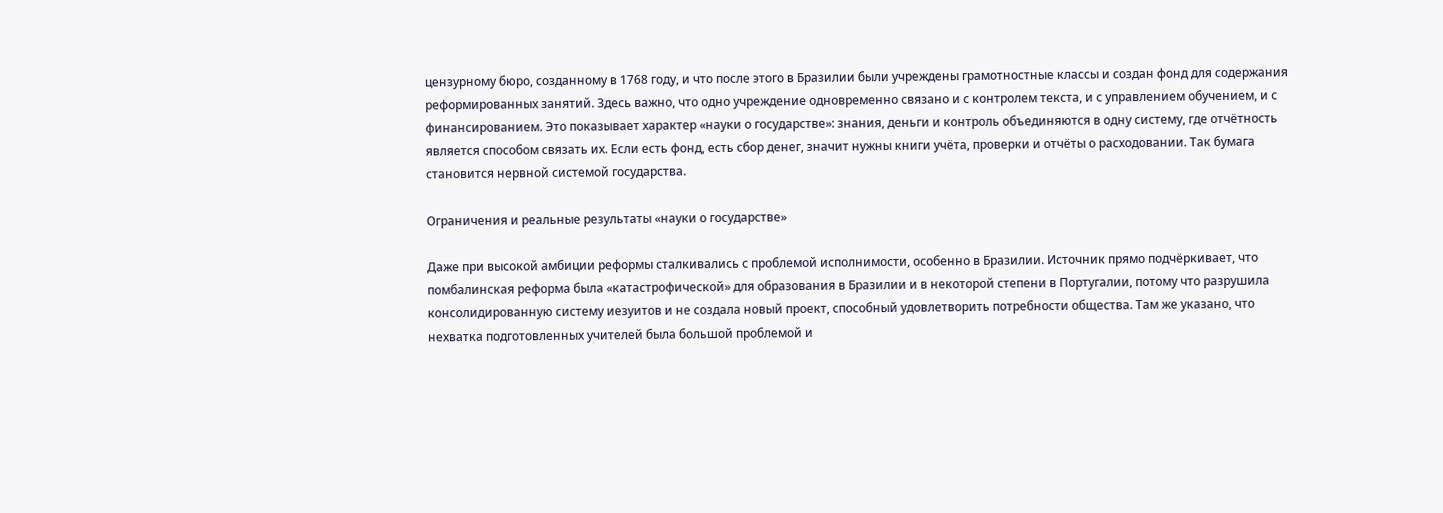цензурному бюро, созданному в 1768 году, и что после этого в Бразилии были учреждены грамотностные классы и создан фонд для содержания реформированных занятий. Здесь важно, что одно учреждение одновременно связано и с контролем текста, и с управлением обучением, и с финансированием. Это показывает характер «науки о государстве»: знания, деньги и контроль объединяются в одну систему, где отчётность является способом связать их. Если есть фонд, есть сбор денег, значит нужны книги учёта, проверки и отчёты о расходовании. Так бумага становится нервной системой государства.

Ограничения и реальные результаты «науки о государстве»

Даже при высокой амбиции реформы сталкивались с проблемой исполнимости, особенно в Бразилии. Источник прямо подчёркивает, что помбалинская реформа была «катастрофической» для образования в Бразилии и в некоторой степени в Португалии, потому что разрушила консолидированную систему иезуитов и не создала новый проект, способный удовлетворить потребности общества. Там же указано, что нехватка подготовленных учителей была большой проблемой и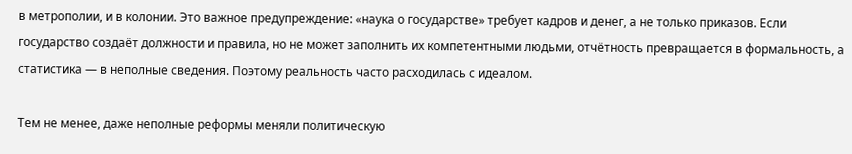в метрополии, и в колонии. Это важное предупреждение: «наука о государстве» требует кадров и денег, а не только приказов. Если государство создаёт должности и правила, но не может заполнить их компетентными людьми, отчётность превращается в формальность, а статистика — в неполные сведения. Поэтому реальность часто расходилась с идеалом.

Тем не менее, даже неполные реформы меняли политическую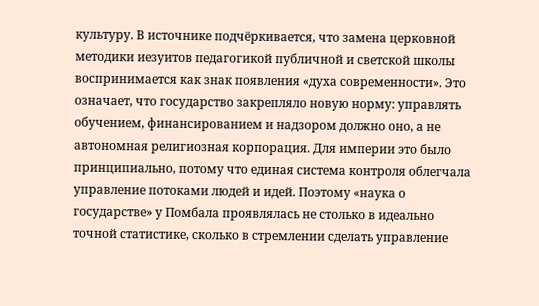культуру. В источнике подчёркивается, что замена церковной методики иезуитов педагогикой публичной и светской школы воспринимается как знак появления «духа современности». Это означает, что государство закрепляло новую норму: управлять обучением, финансированием и надзором должно оно, а не автономная религиозная корпорация. Для империи это было принципиально, потому что единая система контроля облегчала управление потоками людей и идей. Поэтому «наука о государстве» у Помбала проявлялась не столько в идеально точной статистике, сколько в стремлении сделать управление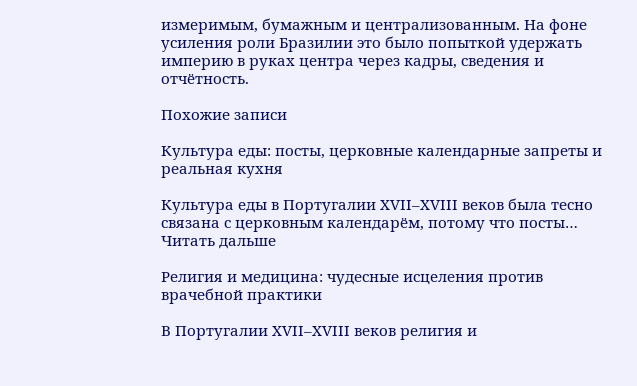измеримым, бумажным и централизованным. На фоне усиления роли Бразилии это было попыткой удержать империю в руках центра через кадры, сведения и отчётность.

Похожие записи

Культура еды: посты, церковные календарные запреты и реальная кухня

Культура еды в Португалии XVII–XVIII веков была тесно связана с церковным календарём, потому что посты…
Читать дальше

Религия и медицина: чудесные исцеления против врачебной практики

В Португалии XVII–XVIII веков религия и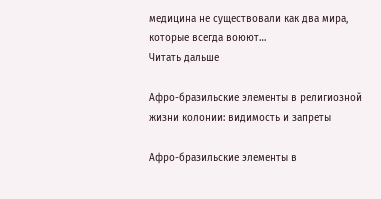медицина не существовали как два мира, которые всегда воюют…
Читать дальше

Афро-бразильские элементы в религиозной жизни колонии: видимость и запреты

Афро-бразильские элементы в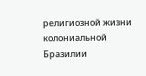религиозной жизни колониальной Бразилии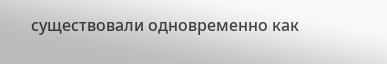существовали одновременно как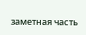заметная часть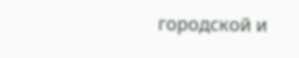городской и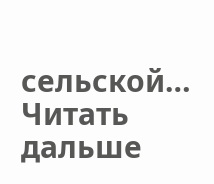сельской…
Читать дальше